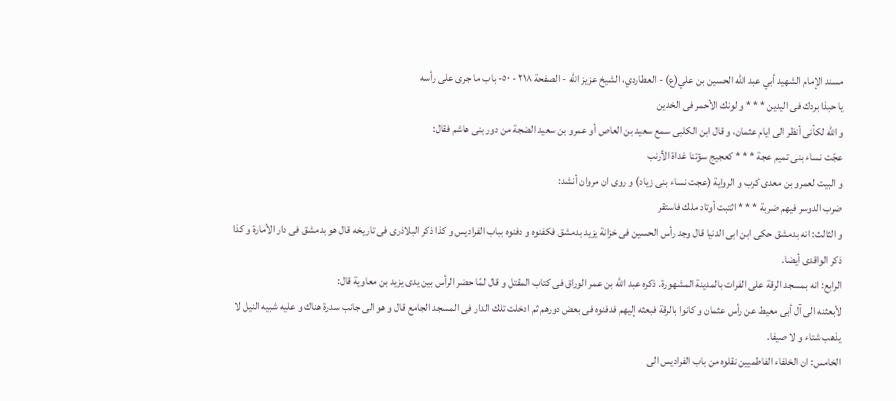مسند الإمام الشهيد أبي عبد الله الحسين بن علي(ع) - العطاردي، الشيخ عزيز الله - الصفحة ٢١٨ - ٥٠- باب ما جرى على رأسه
يا حبذا بردك فى اليدين * * * و لونك الأحمر فى الخدين
و اللّه لكأنى أنظر الى ايام عثمان، و قال ابن الكلبى سمع سعيد بن العاص أو عمرو بن سعيد الضجة من دور بنى هاشم فقال:
عجّت نساء بنى تميم عجة * * * كعجيج سؤتنا غداة الأرنب
و البيت لعمرو بن معدى كرب و الرواية (عجت نساء بنى زياد) و روى ان مروان أنشد:
ضرب الدوسر فيهم ضربة * * * اثتبت أوتاد ملك فاستقر
و الثالث: انه بدمشق حكى ابن ابى الدنيا قال وجد رأس الحسين فى خزانة يزيد بدمشق فكفنوه و دفنوه بباب الفراديس و كذا ذكر البلاذرى فى تاريخه قال هو بدمشق فى دار الأمارة و كذا ذكر الواقدى أيضا.
الرابع: انه بمسجد الرقة على الفرات بالمدينة المشهورة. ذكره عبد اللّه بن عمر الوراق فى كتاب المقتل و قال لمّا حضر الرأس بين يدى يزيد بن معاوية قال:
لأبعثنه الى آل أبى معيط عن رأس عثمان و كانوا بالرقة فبعثه إليهم فدفنوه فى بعض دورهم ثم ادخلت تلك الدار فى المسجد الجامع قال و هو الى جانب سدرة هناك و عليه شبيه النيل لا يذهب شتاء و لا صيفا.
الخامس: ان الخلفاء الفاطميين نقلوه من باب الفراديس الى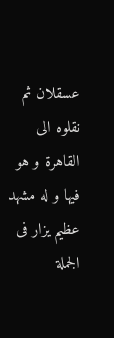عسقلان ثم نقلوه الى القاهرة و هو فيها و له مشهد عظيم يزار فى الجملة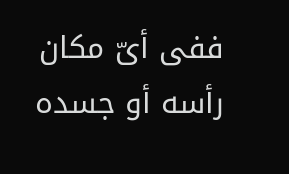ففى أىّ مكان رأسه أو جسده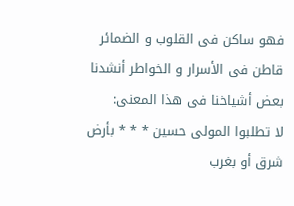فهو ساكن فى القلوب و الضمائر قاطن فى الأسرار و الخواطر أنشدنا بعض أشياخنا فى هذا المعنى:
لا تطلبوا المولى حسين * * * بأرض شرق أو بغرب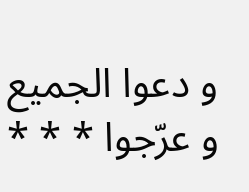و دعوا الجميع و عرّجوا * * *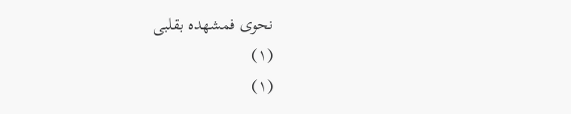نحوى فمشهده بقلبى
(١)
(١)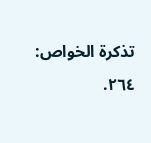تذكرة الخواص: ٢٦٤.